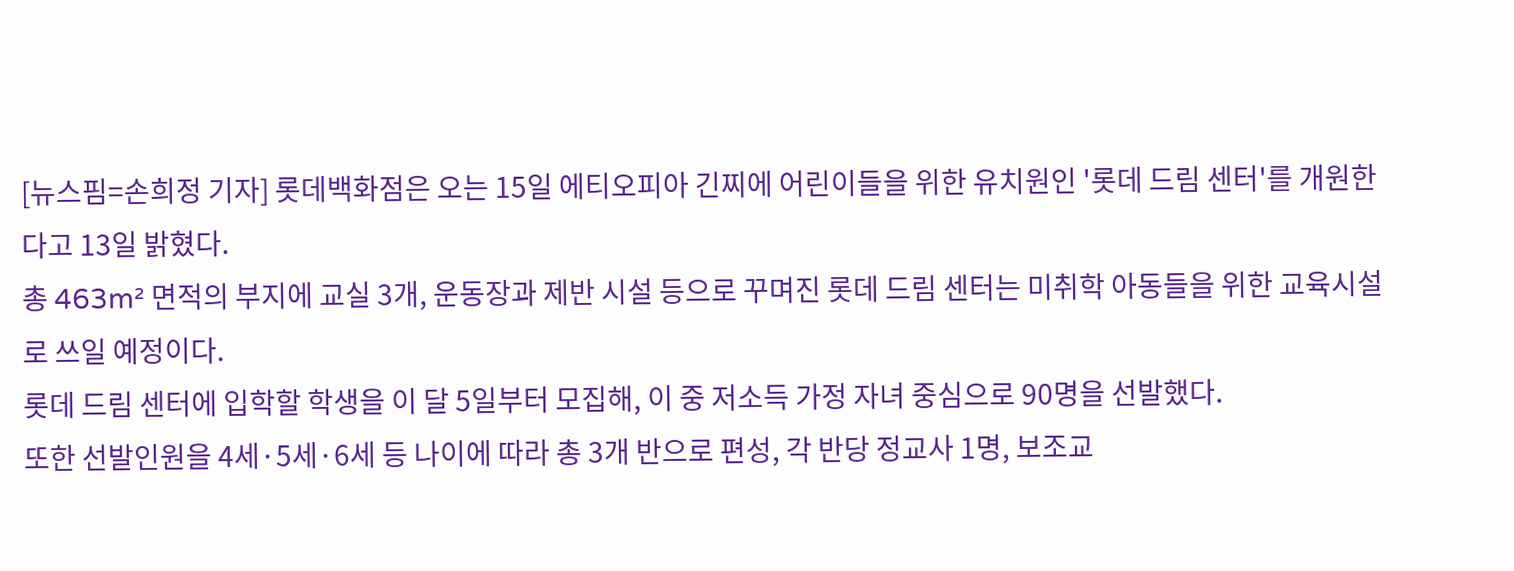[뉴스핌=손희정 기자] 롯데백화점은 오는 15일 에티오피아 긴찌에 어린이들을 위한 유치원인 '롯데 드림 센터'를 개원한다고 13일 밝혔다.
총 463m² 면적의 부지에 교실 3개, 운동장과 제반 시설 등으로 꾸며진 롯데 드림 센터는 미취학 아동들을 위한 교육시설로 쓰일 예정이다.
롯데 드림 센터에 입학할 학생을 이 달 5일부터 모집해, 이 중 저소득 가정 자녀 중심으로 90명을 선발했다.
또한 선발인원을 4세·5세·6세 등 나이에 따라 총 3개 반으로 편성, 각 반당 정교사 1명, 보조교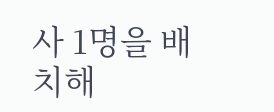사 1명을 배치해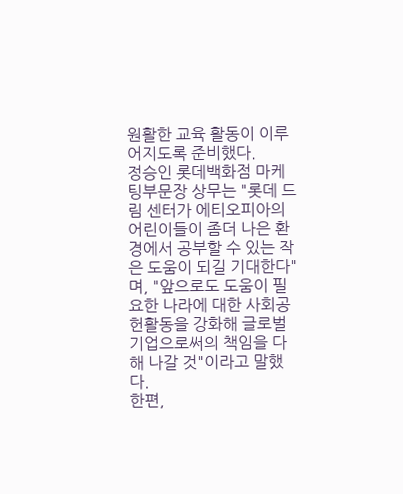원활한 교육 활동이 이루어지도록 준비했다.
정승인 롯데백화점 마케팅부문장 상무는 "롯데 드림 센터가 에티오피아의 어린이들이 좀더 나은 환경에서 공부할 수 있는 작은 도움이 되길 기대한다"며, "앞으로도 도움이 필요한 나라에 대한 사회공헌활동을 강화해 글로벌 기업으로써의 책임을 다해 나갈 것"이라고 말했다.
한편,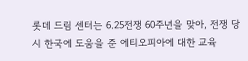롯데 드림 센터는 6.25전쟁 60주년을 맞아, 전쟁 당시 한국에 도움을 준 에티오피아에 대한 교육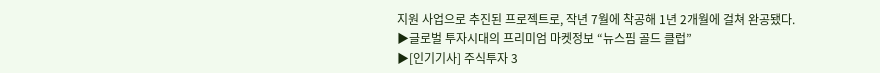지원 사업으로 추진된 프로젝트로, 작년 7월에 착공해 1년 2개월에 걸쳐 완공됐다.
▶글로벌 투자시대의 프리미엄 마켓정보 “뉴스핌 골드 클럽”
▶[인기기사] 주식투자 3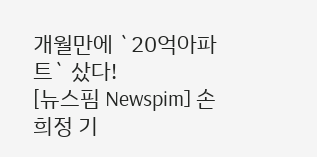개월만에 `20억아파트` 샀다!
[뉴스핌 Newspim] 손희정 기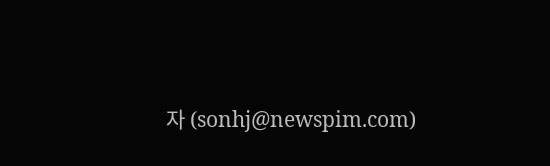자 (sonhj@newspim.com)